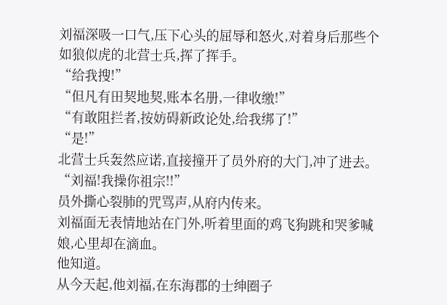刘福深吸一口气,压下心头的屈辱和怒火,对着身后那些个如狼似虎的北营士兵,挥了挥手。
“给我搜!”
“但凡有田契地契,账本名册,一律收缴!”
“有敢阻拦者,按妨碍新政论处,给我绑了!”
“是!”
北营士兵轰然应诺,直接撞开了员外府的大门,冲了进去。
“刘福!我操你祖宗!!”
员外撕心裂肺的咒骂声,从府内传来。
刘福面无表情地站在门外,听着里面的鸡飞狗跳和哭爹喊娘,心里却在滴血。
他知道。
从今天起,他刘福,在东海郡的士绅圈子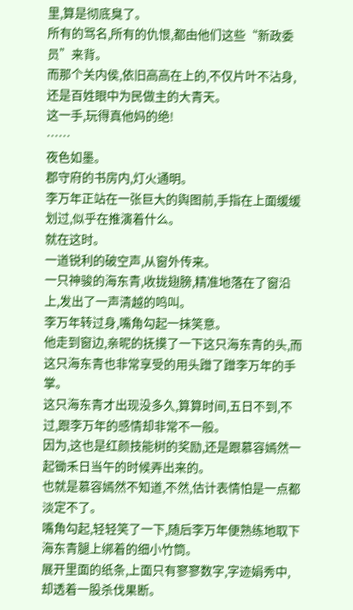里,算是彻底臭了。
所有的骂名,所有的仇恨,都由他们这些“新政委员”来背。
而那个关内侯,依旧高高在上的,不仅片叶不沾身,还是百姓眼中为民做主的大青天。
这一手,玩得真他妈的绝!
……
夜色如墨。
郡守府的书房内,灯火通明。
李万年正站在一张巨大的舆图前,手指在上面缓缓划过,似乎在推演着什么。
就在这时。
一道锐利的破空声,从窗外传来。
一只神骏的海东青,收拢翅膀,精准地落在了窗沿上,发出了一声清越的鸣叫。
李万年转过身,嘴角勾起一抹笑意。
他走到窗边,亲昵的抚摸了一下这只海东青的头,而这只海东青也非常享受的用头蹭了蹭李万年的手掌。
这只海东青才出现没多久,算算时间,五日不到,不过,跟李万年的感情却非常不一般。
因为,这也是红颜技能树的奖励,还是跟慕容嫣然一起锄禾日当午的时候弄出来的。
也就是慕容嫣然不知道,不然,估计表情怕是一点都淡定不了。
嘴角勾起,轻轻笑了一下,随后李万年便熟练地取下海东青腿上绑着的细小竹筒。
展开里面的纸条,上面只有寥寥数字,字迹娟秀中,却透着一股杀伐果断。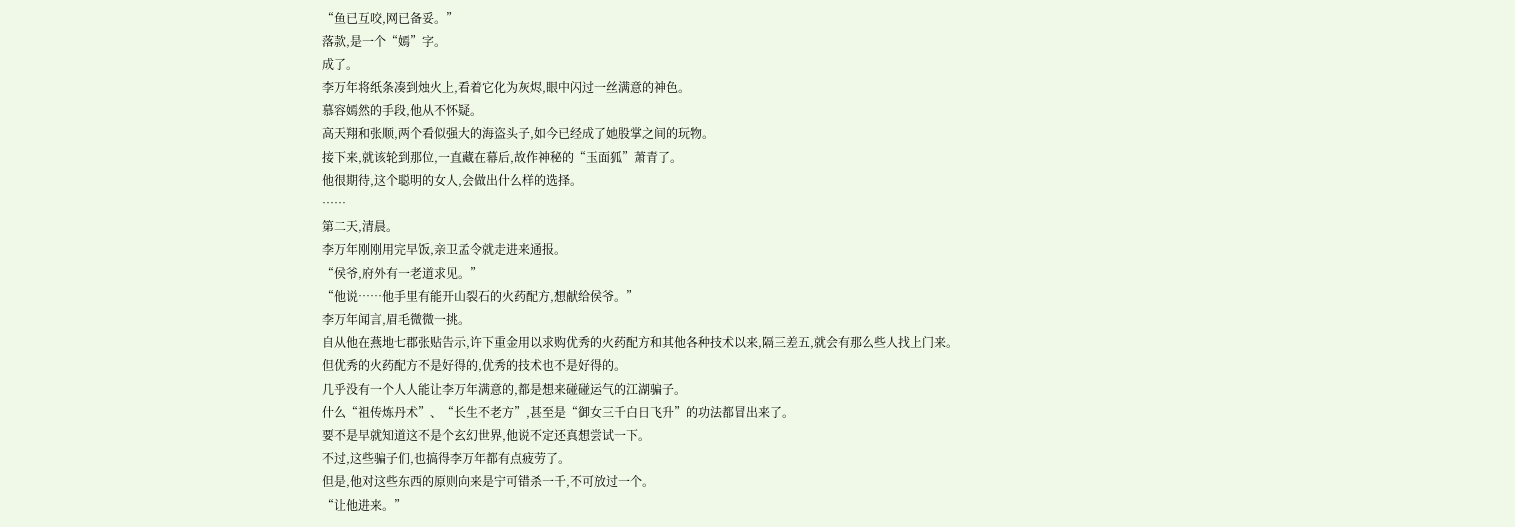“鱼已互咬,网已备妥。”
落款,是一个“嫣”字。
成了。
李万年将纸条凑到烛火上,看着它化为灰烬,眼中闪过一丝满意的神色。
慕容嫣然的手段,他从不怀疑。
高天翔和张顺,两个看似强大的海盗头子,如今已经成了她股掌之间的玩物。
接下来,就该轮到那位,一直藏在幕后,故作神秘的“玉面狐”萧青了。
他很期待,这个聪明的女人,会做出什么样的选择。
……
第二天,清晨。
李万年刚刚用完早饭,亲卫孟令就走进来通报。
“侯爷,府外有一老道求见。”
“他说……他手里有能开山裂石的火药配方,想献给侯爷。”
李万年闻言,眉毛微微一挑。
自从他在燕地七郡张贴告示,许下重金用以求购优秀的火药配方和其他各种技术以来,隔三差五,就会有那么些人找上门来。
但优秀的火药配方不是好得的,优秀的技术也不是好得的。
几乎没有一个人人能让李万年满意的,都是想来碰碰运气的江湖骗子。
什么“祖传炼丹术”、“长生不老方”,甚至是“御女三千白日飞升”的功法都冒出来了。
要不是早就知道这不是个玄幻世界,他说不定还真想尝试一下。
不过,这些骗子们,也搞得李万年都有点疲劳了。
但是,他对这些东西的原则向来是宁可错杀一千,不可放过一个。
“让他进来。”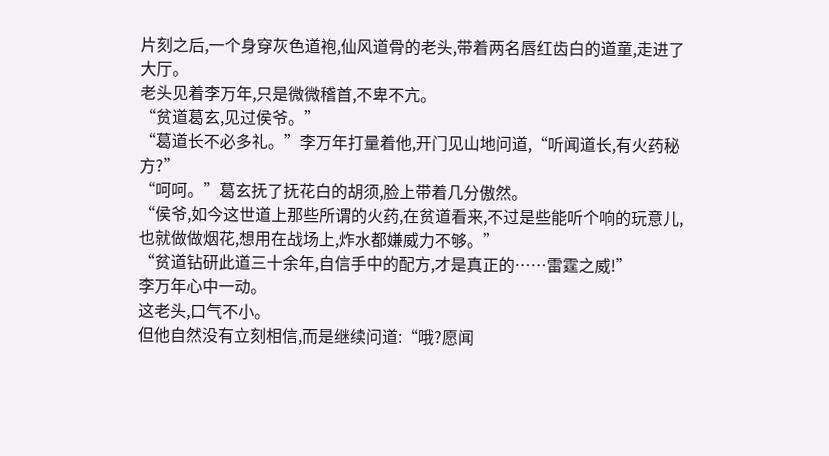片刻之后,一个身穿灰色道袍,仙风道骨的老头,带着两名唇红齿白的道童,走进了大厅。
老头见着李万年,只是微微稽首,不卑不亢。
“贫道葛玄,见过侯爷。”
“葛道长不必多礼。”李万年打量着他,开门见山地问道,“听闻道长,有火药秘方?”
“呵呵。”葛玄抚了抚花白的胡须,脸上带着几分傲然。
“侯爷,如今这世道上那些所谓的火药,在贫道看来,不过是些能听个响的玩意儿,也就做做烟花,想用在战场上,炸水都嫌威力不够。”
“贫道钻研此道三十余年,自信手中的配方,才是真正的……雷霆之威!”
李万年心中一动。
这老头,口气不小。
但他自然没有立刻相信,而是继续问道:“哦?愿闻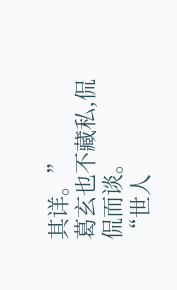其详。”
葛玄也不藏私,侃侃而谈。
“世人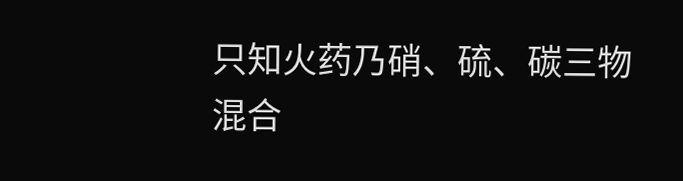只知火药乃硝、硫、碳三物混合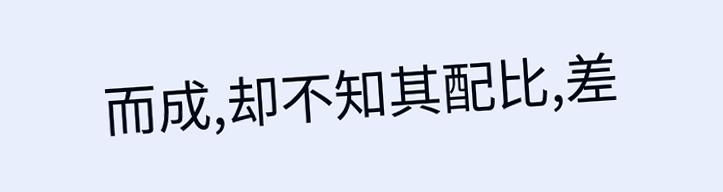而成,却不知其配比,差